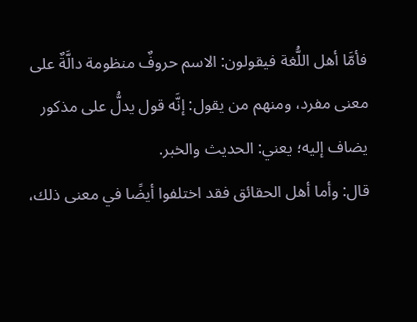فأمَّا أهل اللُّغة فيقولون: الاسم حروفٌ منظومة دالَّةٌ على معنى مفرد، ومنهم من يقول: إنَّه قول يدلُّ على مذكور يضاف إليه؛ يعني: الحديث والخبر.
قال: وأما أهل الحقائق فقد اختلفوا أيضًا في معنى ذلك،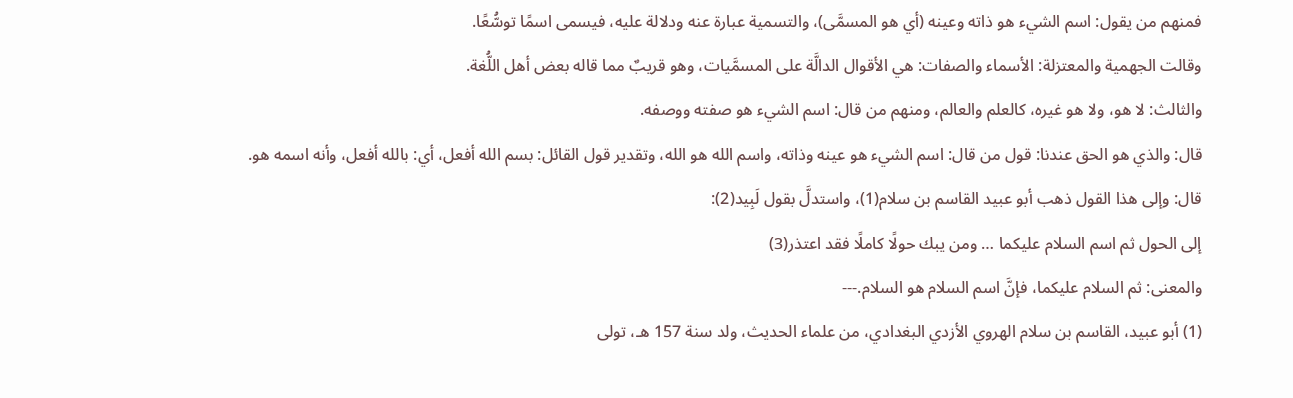فمنهم من يقول: اسم الشيء هو ذاته وعينه (أي هو المسمَّى)، والتسمية عبارة عنه ودلالة عليه، فيسمى اسمًا توسُّعًا.
وقالت الجهمية والمعتزلة: الأسماء والصفات: هي الأقوال الدالَّة على المسمَّيات، وهو قريبٌ مما قاله بعض أهل اللُّغة.
والثالث: لا هو، ولا هو غيره، كالعلم والعالم، ومنهم من قال: اسم الشيء هو صفته ووصفه.
قال: والذي هو الحق عندنا: قول من قال: اسم الشيء هو عينه وذاته، واسم الله هو الله، وتقدير قول القائل: بسم الله أفعل، أي: بالله أفعل، وأنه اسمه هو.
قال: وإلى هذا القول ذهب أبو عبيد القاسم بن سلام(1)، واستدلَّ بقول لَبِيد(2):
إلى الحول ثم اسم السلام عليكما … ومن يبك حولًا كاملًا فقد اعتذر(3)
والمعنى: ثم السلام عليكما، فإنَّ اسم السلام هو السلام.---
(1) أبو عبيد، القاسم بن سلام الهروي الأزدي البغدادي، من علماء الحديث، ولد سنة 157 هـ، تولى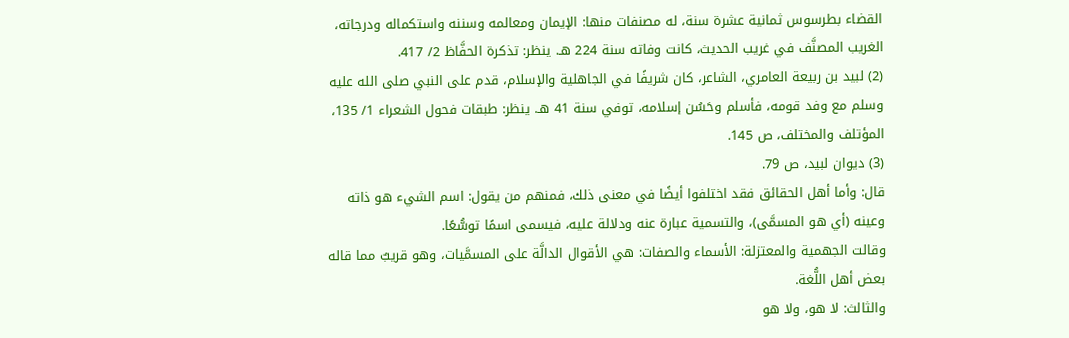القضاء بطرسوس ثمانية عشرة سنة، له مصنفات منها: الإيمان ومعالمه وسننه واستكماله ودرجاته، الغريب المصنَّف في غريب الحديث، كانت وفاته سنة 224 هـ. ينظر: تذكرة الحفَّاظ 2/ 417.
(2) لبيد بن ربيعة العامري، الشاعر، كان شريفًا في الجاهلية والإسلام، قدم على النبي صلى الله عليه وسلم مع وفد قومه، فأسلم وحَسُن إسلامه، توفي سنة 41 هـ. ينظر: طبقات فحول الشعراء 1/ 135، المؤتلف والمختلف، ص 145.
(3) ديوان لبيد، ص 79.
قال: وأما أهل الحقائق فقد اختلفوا أيضًا في معنى ذلك، فمنهم من يقول: اسم الشيء هو ذاته وعينه (أي هو المسمَّى)، والتسمية عبارة عنه ودلالة عليه، فيسمى اسمًا توسُّعًا.
وقالت الجهمية والمعتزلة: الأسماء والصفات: هي الأقوال الدالَّة على المسمَّيات، وهو قريبٌ مما قاله بعض أهل اللُّغة.
والثالث: لا هو، ولا هو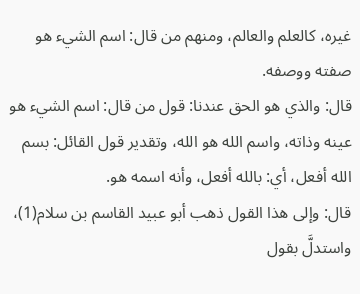غيره، كالعلم والعالم، ومنهم من قال: اسم الشيء هو صفته ووصفه.
قال: والذي هو الحق عندنا: قول من قال: اسم الشيء هو عينه وذاته، واسم الله هو الله، وتقدير قول القائل: بسم الله أفعل، أي: بالله أفعل، وأنه اسمه هو.
قال: وإلى هذا القول ذهب أبو عبيد القاسم بن سلام(1)، واستدلَّ بقول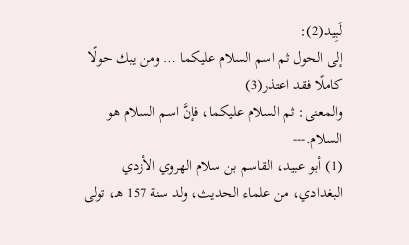لَبِيد(2):
إلى الحول ثم اسم السلام عليكما … ومن يبك حولًا كاملًا فقد اعتذر(3)
والمعنى: ثم السلام عليكما، فإنَّ اسم السلام هو السلام.---
(1) أبو عبيد، القاسم بن سلام الهروي الأزدي البغدادي، من علماء الحديث، ولد سنة 157 هـ، تولى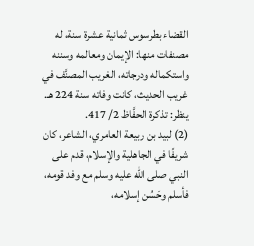القضاء بطرسوس ثمانية عشرة سنة، له مصنفات منها: الإيمان ومعالمه وسننه واستكماله ودرجاته، الغريب المصنَّف في غريب الحديث، كانت وفاته سنة 224 هـ. ينظر: تذكرة الحفَّاظ 2/ 417.
(2) لبيد بن ربيعة العامري، الشاعر، كان شريفًا في الجاهلية والإسلام، قدم على النبي صلى الله عليه وسلم مع وفد قومه، فأسلم وحَسُن إسلامه،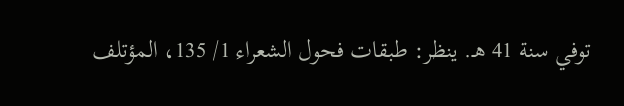توفي سنة 41 هـ. ينظر: طبقات فحول الشعراء 1/ 135، المؤتلف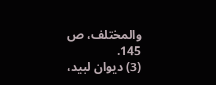والمختلف، ص 145.
(3) ديوان لبيد،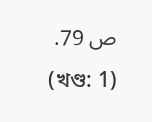ص 79.
(খণ্ড: 1)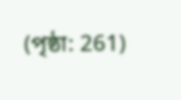(পৃষ্ঠা: 261)